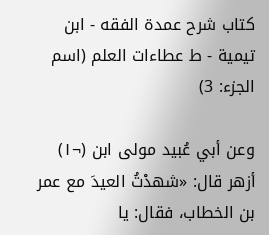كتاب شرح عمدة الفقه - ابن تيمية - ط عطاءات العلم (اسم الجزء: 3)

وعن أبي عُبيد مولى ابن (¬١) أزهر قال: «شهدْتُ العيدَ مع عمر بن الخطاب، فقال: يا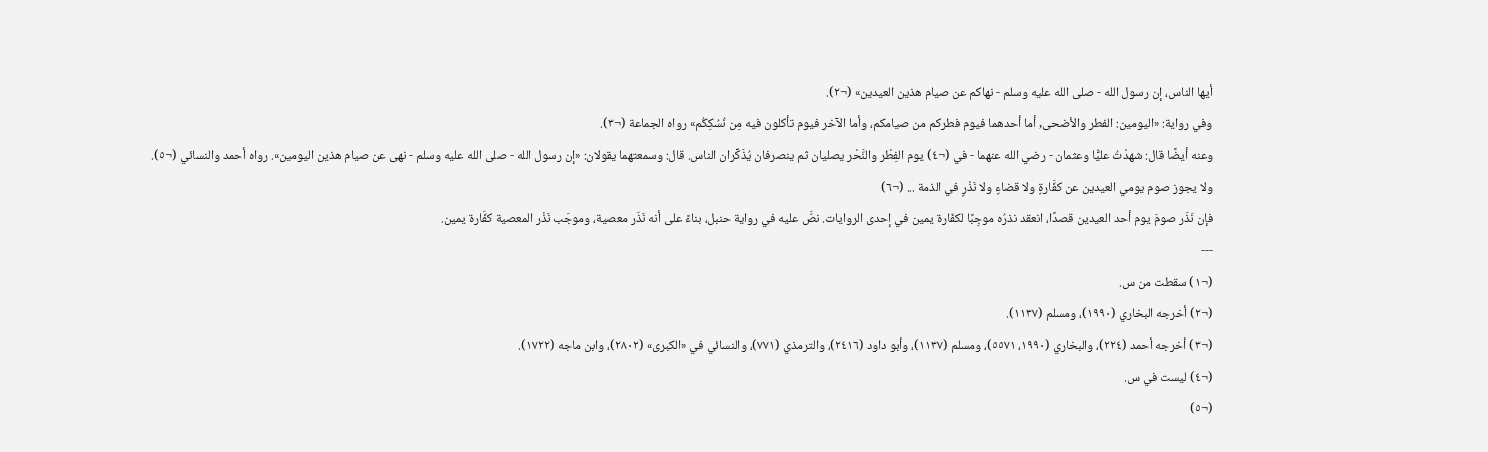أيها الناس، إن رسول الله - صلى الله عليه وسلم - نهاكم عن صيام هذين العيدين» (¬٢).
وفي رواية: «اليومين: الفطر والأضحى, أما أحدهما فيوم فطركم من صيامكم، وأما الآخر فيوم تأكلون فيه مِن نُسُكِكُم» رواه الجماعة (¬٣).
وعنه أيضًا قال: شهدْتُ عليًّا وعثمان - رضي الله عنهما - في (¬٤) يوم الفِطْر والنَّحْر يصليان ثم ينصرفان يُذَكِّران الناس. قال: وسمعتهما يقولان: «إن رسول الله - صلى الله عليه وسلم - نهى عن صيام هذين اليومين». رواه أحمد والنسائي (¬٥).
ولا يجوز صوم يومي العيدين عن كفَّارةٍ ولا قضاءٍ ولا نَذْرٍ في الذمة ... (¬٦)
فإن نَذَر صومَ يوم أحد العيدين قصدًا، انعقد نذرُه موجِبًا لكفّارة يمين في إحدى الروايات. نصَّ عليه في رواية حنبل، بناءً على أنه نَذَر معصية، وموجَب نَذْر المعصية كفَّارة يمين.
---
(¬١) سقطت من س.
(¬٢) أخرجه البخاري (١٩٩٠)، ومسلم (١١٣٧).
(¬٣) أخرجه أحمد (٢٢٤)، والبخاري (١٩٩٠، ٥٥٧١)، ومسلم (١١٣٧)، وأبو داود (٢٤١٦)، والترمذي (٧٧١)، والنسائي في «الكبرى» (٢٨٠٢)، وابن ماجه (١٧٢٢).
(¬٤) ليست في س.
(¬٥)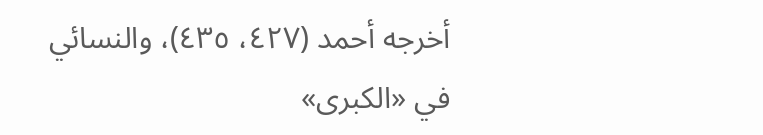أخرجه أحمد (٤٢٧، ٤٣٥)، والنسائي في «الكبرى»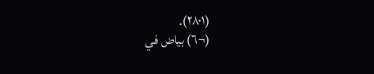(٢٨٠١).
(¬٦) بياض في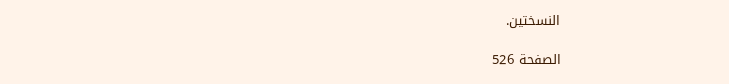النسختين.

الصفحة 526